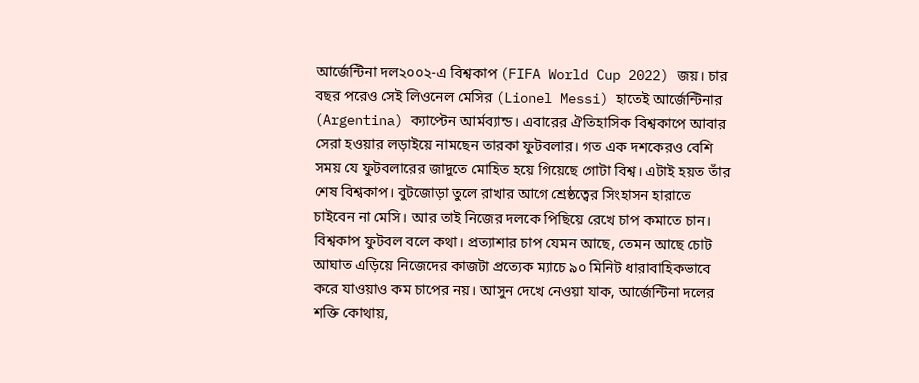আর্জেন্টিনা দল২০০২-এ বিশ্বকাপ (FIFA World Cup 2022) জয়। চার বছর পরেও সেই লিওনেল মেসির (Lionel Messi) হাতেই আর্জেন্টিনার (Argentina) ক্যাপ্টেন আর্মব্যান্ড। এবারের ঐতিহাসিক বিশ্বকাপে আবার সেরা হওয়ার লড়াইয়ে নামছেন তারকা ফুটবলার। গত এক দশকেরও বেশি সময় যে ফুটবলারের জাদুতে মোহিত হয়ে গিয়েছে গোটা বিশ্ব। এটাই হয়ত তাঁর শেষ বিশ্বকাপ। বুটজোড়া তুলে রাখার আগে শ্রেষ্ঠত্বের সিংহাসন হারাতে চাইবেন না মেসি। আর তাই নিজের দলকে পিছিয়ে রেখে চাপ কমাতে চান।
বিশ্বকাপ ফুটবল বলে কথা। প্রত্যাশার চাপ যেমন আছে, তেমন আছে চোট আঘাত এড়িয়ে নিজেদের কাজটা প্রত্যেক ম্যাচে ৯০ মিনিট ধারাবাহিকভাবে করে যাওয়াও কম চাপের নয়। আসুন দেখে নেওয়া যাক, আর্জেন্টিনা দলের শক্তি কোথায়,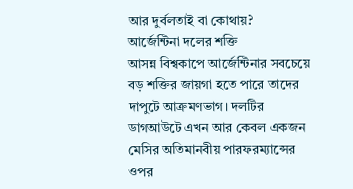আর দুর্বলতাই বা কোথায়?
আর্জেন্টিনা দলের শক্তি
আসন্ন বিশ্বকাপে আর্জেন্টিনার সবচেয়ে বড় শক্তির জায়গা হতে পারে তাদের দাপুটে আক্রমণভাগ। দলটির ডাগআউটে এখন আর কেবল একজন মেসির অতিমানবীয় পারফরম্যান্সের ওপর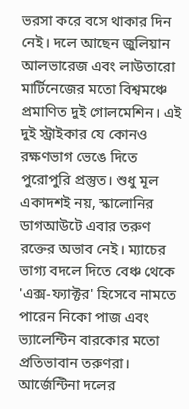ভরসা করে বসে থাকার দিন নেই। দলে আছেন জুলিয়ান আলভারেজ এবং লাউতারো মার্টিনেজের মতো বিশ্বমঞ্চে প্রমাণিত দুই গোলমেশিন। এই দুই স্ট্রাইকার যে কোনও রক্ষণভাগ ভেঙে দিতে পুরোপুরি প্রস্তুত। শুধু মূল একাদশই নয়, স্কালোনির ডাগআউটে এবার তরুণ রক্তের অভাব নেই। ম্যাচের ভাগ্য বদলে দিতে বেঞ্চ থেকে 'এক্স-ফ্যাক্টর' হিসেবে নামতে পারেন নিকো পাজ এবং ভ্যালেন্টিন বারকোর মতো প্রতিভাবান তরুণরা।
আর্জেন্টিনা দলের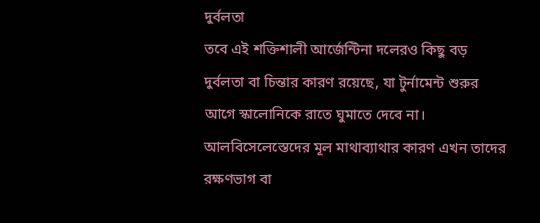দুর্বলতা
তবে এই শক্তিশালী আর্জেন্টিনা দলেরও কিছু বড় দুর্বলতা বা চিন্তার কারণ রয়েছে, যা টুর্নামেন্ট শুরুর আগে স্কালোনিকে রাতে ঘুমাতে দেবে না। আলবিসেলেস্তেদের মূল মাথাব্যাথার কারণ এখন তাদের রক্ষণভাগ বা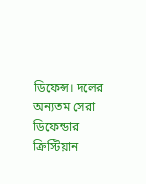ডিফেন্স। দলের অন্যতম সেরা ডিফেন্ডার ক্রিস্টিয়ান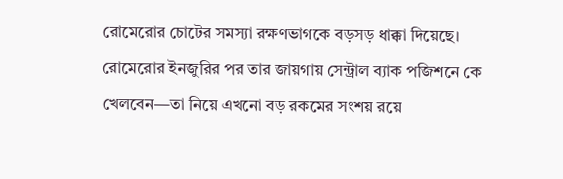রোমেরোর চোটের সমস্যা রক্ষণভাগকে বড়সড় ধাক্কা দিয়েছে। রোমেরোর ইনজুরির পর তার জায়গায় সেন্ট্রাল ব্যাক পজিশনে কে খেলবেন—তা নিয়ে এখনো বড় রকমের সংশয় রয়ে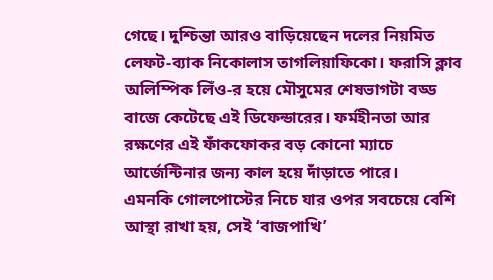গেছে। দুশ্চিন্তা আরও বাড়িয়েছেন দলের নিয়মিত লেফট-ব্যাক নিকোলাস তাগলিয়াফিকো। ফরাসি ক্লাব অলিম্পিক লিঁও-র হয়ে মৌসুমের শেষভাগটা বড্ড বাজে কেটেছে এই ডিফেন্ডারের। ফর্মহীনতা আর রক্ষণের এই ফাঁকফোকর বড় কোনো ম্যাচে আর্জেন্টিনার জন্য কাল হয়ে দাঁড়াতে পারে।
এমনকি গোলপোস্টের নিচে যার ওপর সবচেয়ে বেশি আস্থা রাখা হয়, সেই ‘বাজপাখি’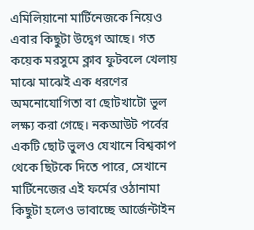এমিলিয়ানো মার্টিনেজকে নিয়েও এবার কিছুটা উদ্বেগ আছে। গত কয়েক মরসুমে ক্লাব ফুটবলে খেলায় মাঝে মাঝেই এক ধরণের অমনোযোগিতা বা ছোটখাটো ভুল লক্ষ্য করা গেছে। নকআউট পর্বের একটি ছোট ভুলও যেখানে বিশ্বকাপ থেকে ছিটকে দিতে পারে, সেখানে মার্টিনেজের এই ফর্মের ওঠানামা কিছুটা হলেও ভাবাচ্ছে আর্জেন্টাইন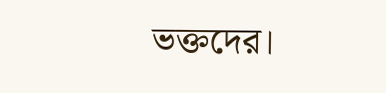ভক্তদের।